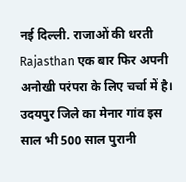नई दिल्ली. राजाओं की धरती Rajasthan एक बार फिर अपनी अनोखी परंपरा के लिए चर्चा में है। उदयपुर जिले का मेनार गांव इस साल भी 500 साल पुरानी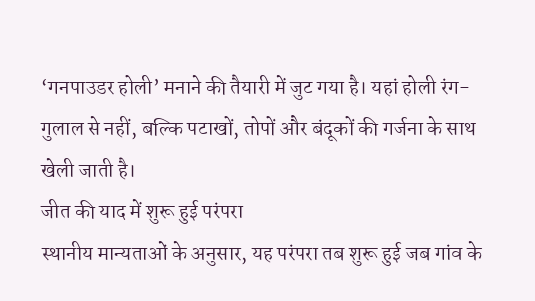‘गनपाउडर होली’ मनाने की तैयारी में जुट गया है। यहां होली रंग-गुलाल से नहीं, बल्कि पटाखों, तोपों और बंदूकों की गर्जना के साथ खेली जाती है।
जीत की याद में शुरू हुई परंपरा
स्थानीय मान्यताओं के अनुसार, यह परंपरा तब शुरू हुई जब गांव के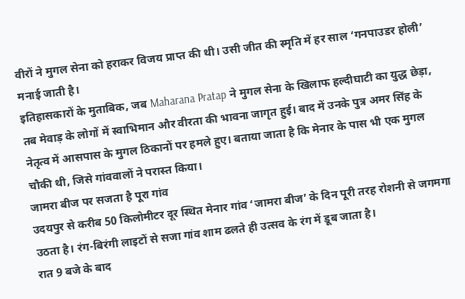वीरों ने मुगल सेना को हराकर विजय प्राप्त की थी। उसी जीत की स्मृति में हर साल ‘गनपाउडर होली’ मनाई जाती है।
इतिहासकारों के मुताबिक, जब Maharana Pratap ने मुगल सेना के खिलाफ हल्दीघाटी का युद्ध छेड़ा, तब मेवाड़ के लोगों में स्वाभिमान और वीरता की भावना जागृत हुई। बाद में उनके पुत्र अमर सिंह के नेतृत्व में आसपास के मुगल ठिकानों पर हमले हुए। बताया जाता है कि मेनार के पास भी एक मुगल चौकी थी, जिसे गांववालों ने परास्त किया।
जामरा बीज पर सजता है पूरा गांव
उदयपुर से करीब 50 किलोमीटर दूर स्थित मेनार गांव ‘जामरा बीज’ के दिन पूरी तरह रोशनी से जगमगा उठता है। रंग-बिरंगी लाइटों से सजा गांव शाम ढलते ही उत्सव के रंग में डूब जाता है।
रात 9 बजे के बाद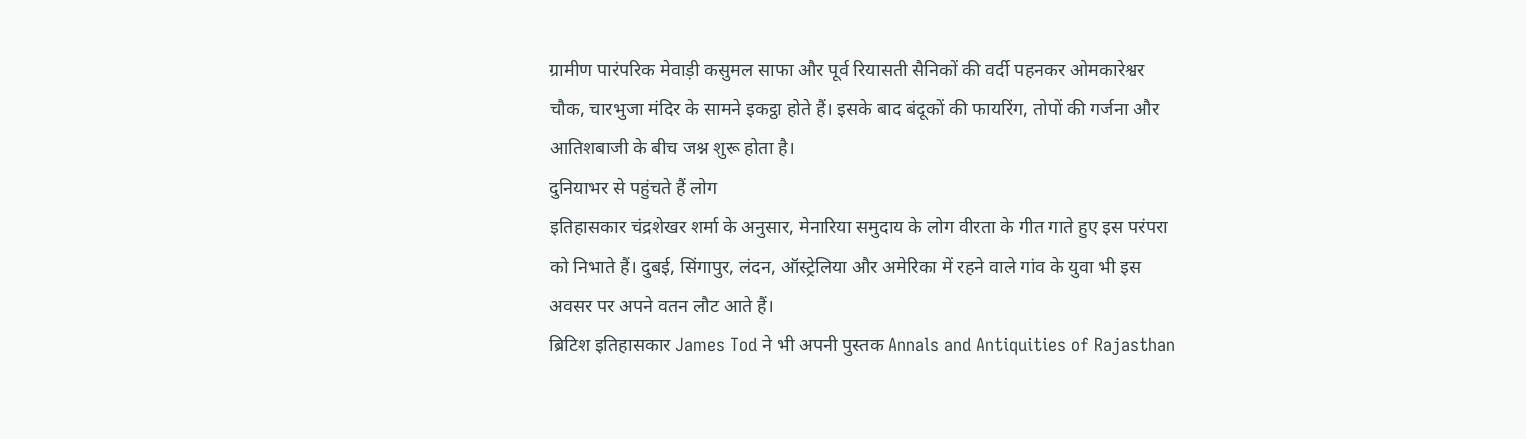ग्रामीण पारंपरिक मेवाड़ी कसुमल साफा और पूर्व रियासती सैनिकों की वर्दी पहनकर ओमकारेश्वर चौक, चारभुजा मंदिर के सामने इकट्ठा होते हैं। इसके बाद बंदूकों की फायरिंग, तोपों की गर्जना और आतिशबाजी के बीच जश्न शुरू होता है।
दुनियाभर से पहुंचते हैं लोग
इतिहासकार चंद्रशेखर शर्मा के अनुसार, मेनारिया समुदाय के लोग वीरता के गीत गाते हुए इस परंपरा को निभाते हैं। दुबई, सिंगापुर, लंदन, ऑस्ट्रेलिया और अमेरिका में रहने वाले गांव के युवा भी इस अवसर पर अपने वतन लौट आते हैं।
ब्रिटिश इतिहासकार James Tod ने भी अपनी पुस्तक Annals and Antiquities of Rajasthan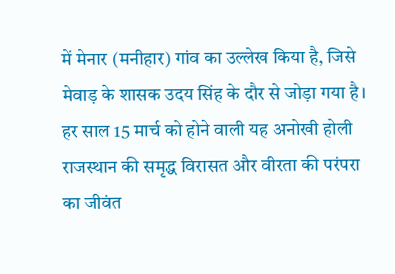में मेनार (मनीहार) गांव का उल्लेख किया है, जिसे मेवाड़ के शासक उदय सिंह के दौर से जोड़ा गया है।
हर साल 15 मार्च को होने वाली यह अनोखी होली राजस्थान की समृद्ध विरासत और वीरता की परंपरा का जीवंत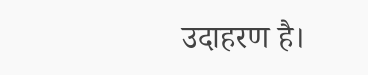उदाहरण है।